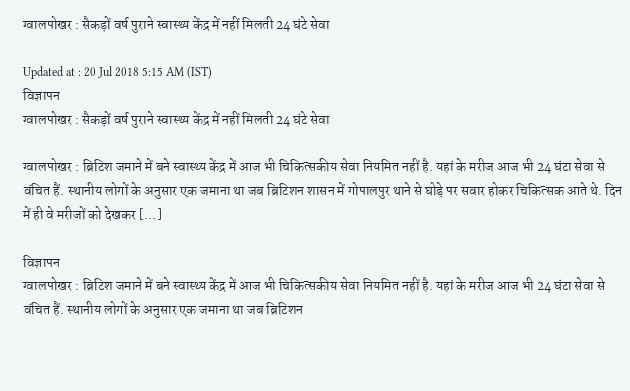ग्वालपोखर : सैकड़ों वर्ष पुराने स्वास्थ्य केंद्र में नहीं मिलती 24 घंटे सेवा

Updated at : 20 Jul 2018 5:15 AM (IST)
विज्ञापन
ग्वालपोखर : सैकड़ों वर्ष पुराने स्वास्थ्य केंद्र में नहीं मिलती 24 घंटे सेवा

ग्वालपोखर : ब्रिटिश जमाने में बने स्वास्थ्य केंद्र में आज भी चिकित्सकीय सेवा नियमित नहीं है. यहां के मरीज आज भी 24 घंटा सेवा से वंचित हैं. स्थानीय लोगों के अनुसार एक जमाना था जब ब्रिटिशन शासन में गोपालपुर थाने से घोड़े पर सवार होकर चिकित्सक आते थे. दिन में ही वे मरीजों को देखकर […]

विज्ञापन
ग्वालपोखर : ब्रिटिश जमाने में बने स्वास्थ्य केंद्र में आज भी चिकित्सकीय सेवा नियमित नहीं है. यहां के मरीज आज भी 24 घंटा सेवा से वंचित हैं. स्थानीय लोगों के अनुसार एक जमाना था जब ब्रिटिशन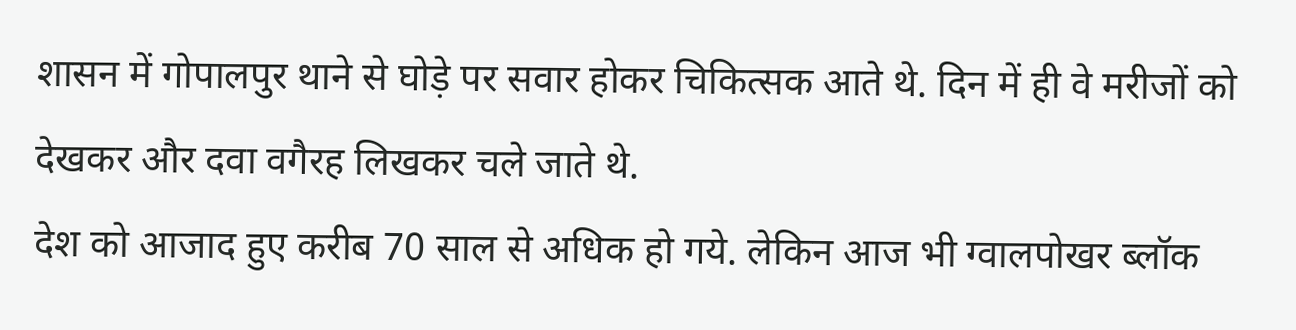शासन में गोपालपुर थाने से घोड़े पर सवार होकर चिकित्सक आते थे. दिन में ही वे मरीजों को देखकर और दवा वगैरह लिखकर चले जाते थे.
देश को आजाद हुए करीब 70 साल से अधिक हो गये. लेकिन आज भी ग्वालपोखर ब्लॉक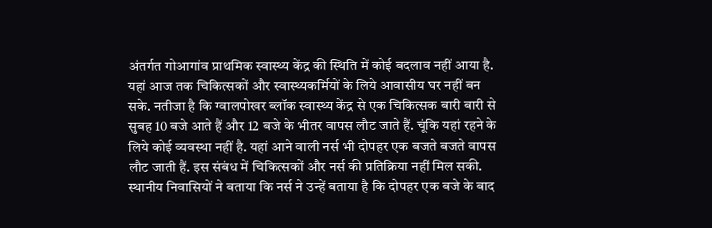अंतर्गत गोआगांव प्राथमिक स्वास्थ्य केंद्र की स्थिति में कोई बदलाव नहीं आया है.
यहां आज तक चिकित्सकों और स्वास्थ्यकर्मियों के लिये आवासीय घर नहीं बन सके. नतीजा है कि ग्वालपोखर ब्लॉक स्वास्थ्य केंद्र से एक चिकित्सक बारी बारी से सुबह 10 बजे आते हैं और 12 बजे के भीतर वापस लौट जाते हैं. चूंकि यहां रहने के लिये कोई व्यवस्था नहीं है. यहां आने वाली नर्स भी दोपहर एक बजते बजते वापस लौट जाती हैं. इस संबंध में चिकित्सकों और नर्स की प्रतिक्रिया नहीं मिल सकी.
स्थानीय निवासियों ने बताया कि नर्स ने उन्हें बताया है कि दोपहर एक बजे के बाद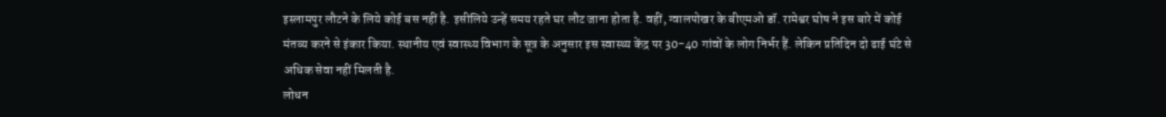इस्लामपुर लौटने के लिये कोई बस नहीं है. इसीलिये उन्हें समय रहते घर लौट जाना होता है. वहीं, ग्वालपोखर के बीएमओ डॉ. रामेश्वर घोष ने इस बारे में कोई मंतव्य करने से इंकार किया. स्थानीय एवं स्वास्थ्य विभाग के सूत्र के अनुसार इस स्वास्थ्य केंद्र पर 30-40 गांवों के लोग निर्भर हैं. लेकिन प्रतिदिन दो ढाई घंटे से अधिक सेवा नहीं मिलती है.
लोधन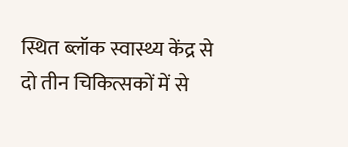स्थित ब्लॉक स्वास्थ्य केंद्र से दो तीन चिकित्सकों में से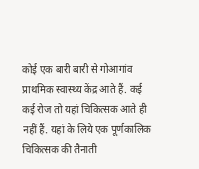कोई एक बारी बारी से गोआगांव प्राथमिक स्वास्थ्य केंद्र आते हैं. कई कई रोज तो यहां चिकित्सक आते ही नहीं हैं. यहां के लिये एक पूर्णकालिक चिकित्सक की तैनाती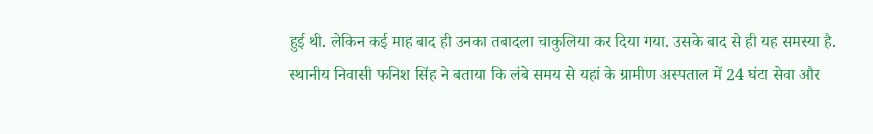हुई थी. लेकिन कई माह बाद ही उनका तबादला चाकुलिया कर दिया गया. उसके बाद से ही यह समस्या है.
स्थानीय निवासी फनिश सिंह ने बताया कि लंबे समय से यहां के ग्रामीण अस्पताल में 24 घंटा सेवा और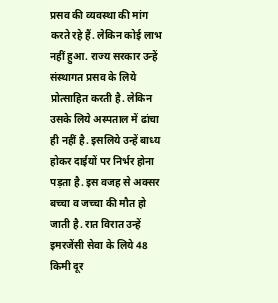प्रसव की व्यवस्था की मांग करते रहे हैं. लेकिन कोई लाभ नहीं हुआ. राज्य सरकार उन्हें संस्थागत प्रसव के लिये प्रोत्साहित करती है. लेकिन उसके लिये अस्पताल में ढांचा ही नहीं है. इसलिये उन्हें बाध्य होकर दाईयों पर निर्भर होना पड़ता है. इस वजह से अक्सर बच्चा व जच्चा की मौत हो जाती है. रात विरात उन्हें इमरजेंसी सेवा के लिये 48 किमी दूर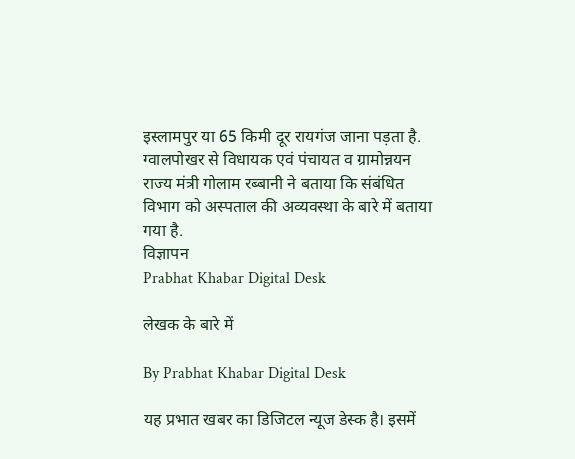इस्लामपुर या 65 किमी दूर रायगंज जाना पड़ता है.
ग्वालपोखर से विधायक एवं पंचायत व ग्रामोन्नयन राज्य मंत्री गोलाम रब्बानी ने बताया कि संबंधित विभाग को अस्पताल की अव्यवस्था के बारे में बताया गया है.
विज्ञापन
Prabhat Khabar Digital Desk

लेखक के बारे में

By Prabhat Khabar Digital Desk

यह प्रभात खबर का डिजिटल न्यूज डेस्क है। इसमें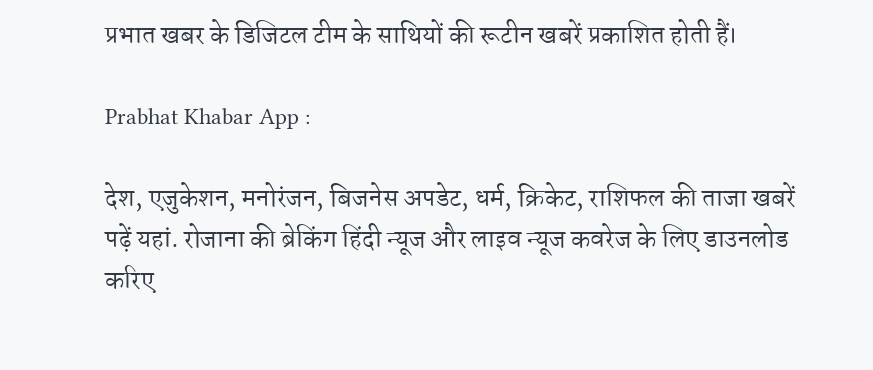प्रभात खबर के डिजिटल टीम के साथियों की रूटीन खबरें प्रकाशित होती हैं।

Prabhat Khabar App :

देश, एजुकेशन, मनोरंजन, बिजनेस अपडेट, धर्म, क्रिकेट, राशिफल की ताजा खबरें पढ़ें यहां. रोजाना की ब्रेकिंग हिंदी न्यूज और लाइव न्यूज कवरेज के लिए डाउनलोड करिए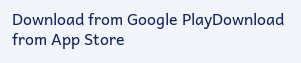Download from Google PlayDownload from App Store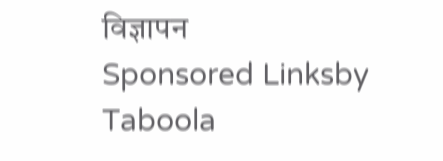विज्ञापन
Sponsored Linksby Taboola